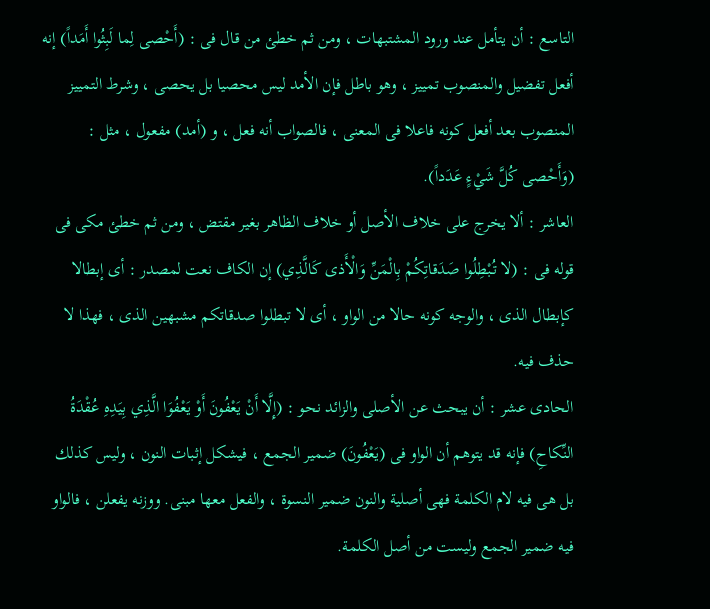التاسع : أن يتأمل عند ورود المشتبهات ، ومن ثم خطئ من قال فى : (أَحْصى لِما لَبِثُوا أَمَداً) إنه أفعل تفضيل والمنصوب تمييز ، وهو باطل فإن الأمد ليس محصيا بل يحصى ، وشرط التمييز المنصوب بعد أفعل كونه فاعلا فى المعنى ، فالصواب أنه فعل ، و (أمد) مفعول ، مثل : (وَأَحْصى كُلَّ شَيْءٍ عَدَداً).
العاشر : ألا يخرج على خلاف الأصل أو خلاف الظاهر بغير مقتض ، ومن ثم خطئ مكى فى قوله فى : (لا تُبْطِلُوا صَدَقاتِكُمْ بِالْمَنِّ وَالْأَذى كَالَّذِي) إن الكاف نعت لمصدر : أى إبطالا كإبطال الذى ، والوجه كونه حالا من الواو ، أى لا تبطلوا صدقاتكم مشبهين الذى ، فهذا لا حذف فيه.
الحادى عشر : أن يبحث عن الأصلى والزائد نحو : (إِلَّا أَنْ يَعْفُونَ أَوْ يَعْفُوَا الَّذِي بِيَدِهِ عُقْدَةُ النِّكاحِ) فإنه قد يتوهم أن الواو فى (يَعْفُونَ) ضمير الجمع ، فيشكل إثبات النون ، وليس كذلك بل هى فيه لام الكلمة فهى أصلية والنون ضمير النسوة ، والفعل معها مبنى. ووزنه يفعلن ، فالواو فيه ضمير الجمع وليست من أصل الكلمة.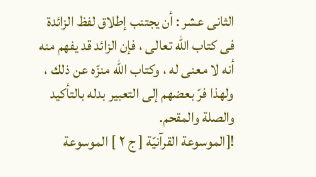الثانى عشر : أن يجتنب إطلاق لفظ الزائدة فى كتاب الله تعالى ، فإن الزائد قد يفهم منه أنه لا معنى له ، وكتاب الله منزّه عن ذلك ، ولهذا فرّ بعضهم إلى التعبير بدله بالتأكيد والصلة والمقحم.
![الموسوعة القرآنيّة [ ج ٢ ] الموسوعة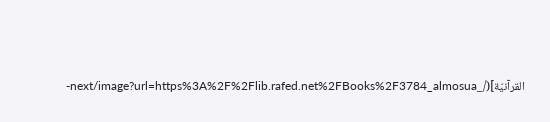القرآنيّة](/_next/image?url=https%3A%2F%2Flib.rafed.net%2FBooks%2F3784_almosua-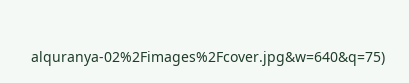alquranya-02%2Fimages%2Fcover.jpg&w=640&q=75)